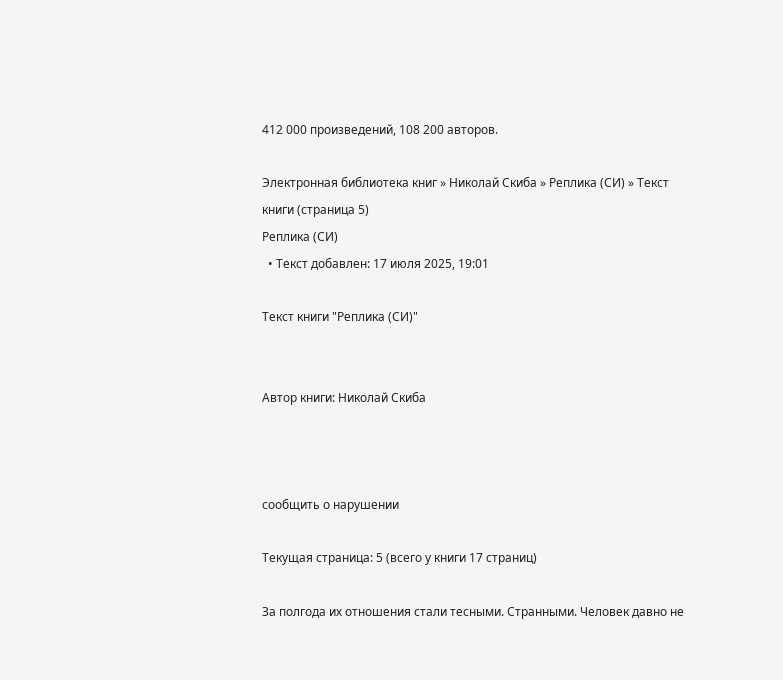412 000 произведений, 108 200 авторов.

Электронная библиотека книг » Николай Скиба » Реплика (СИ) » Текст книги (страница 5)
Реплика (СИ)
  • Текст добавлен: 17 июля 2025, 19:01

Текст книги "Реплика (СИ)"


Автор книги: Николай Скиба



сообщить о нарушении

Текущая страница: 5 (всего у книги 17 страниц)

За полгода их отношения стали тесными. Странными. Человек давно не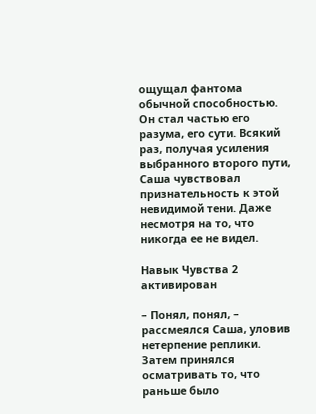ощущал фантома обычной способностью. Он стал частью его разума, его сути. Всякий раз, получая усиления выбранного второго пути, Саша чувствовал признательность к этой невидимой тени. Даже несмотря на то, что никогда ее не видел.

Навык Чувства 2 активирован

– Понял, понял, – рассмеялся Саша, уловив нетерпение реплики. Затем принялся осматривать то, что раньше было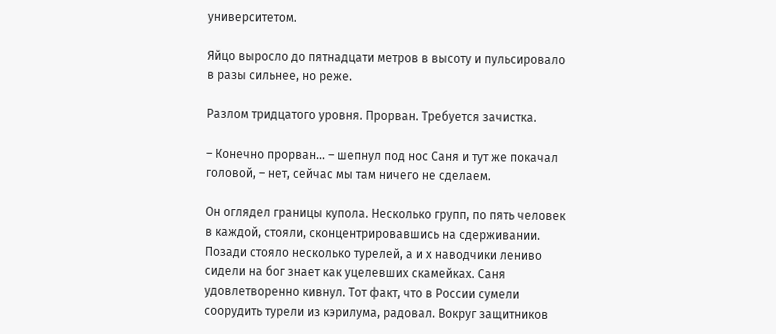университетом.

Яйцо выросло до пятнадцати метров в высоту и пульсировало в разы сильнее, но реже.

Разлом тридцатого уровня. Прорван. Требуется зачистка.

– Конечно прорван… – шепнул под нос Саня и тут же покачал головой, – нет, сейчас мы там ничего не сделаем.

Он оглядел границы купола. Несколько групп, по пять человек в каждой, стояли, сконцентрировавшись на сдерживании. Позади стояло несколько турелей, а и х наводчики лениво сидели на бог знает как уцелевших скамейках. Саня удовлетворенно кивнул. Тот факт, что в России сумели соорудить турели из кэрилума, радовал. Вокруг защитников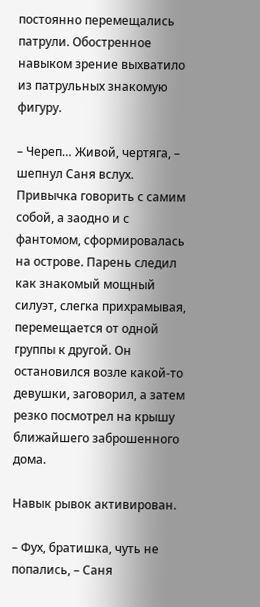постоянно перемещались патрули. Обостренное навыком зрение выхватило из патрульных знакомую фигуру.

– Череп… Живой, чертяга, – шепнул Саня вслух. Привычка говорить с самим собой, а заодно и с фантомом, сформировалась на острове. Парень следил как знакомый мощный силуэт, слегка прихрамывая, перемещается от одной группы к другой. Он остановился возле какой-то девушки, заговорил, а затем резко посмотрел на крышу ближайшего заброшенного дома.

Навык рывок активирован.

– Фух, братишка, чуть не попались, – Саня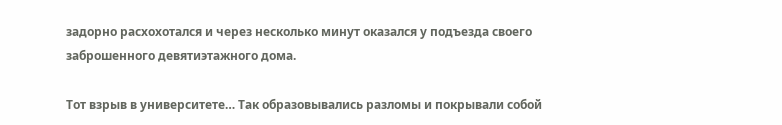задорно расхохотался и через несколько минут оказался у подъезда своего заброшенного девятиэтажного дома.

Тот взрыв в университете… Так образовывались разломы и покрывали собой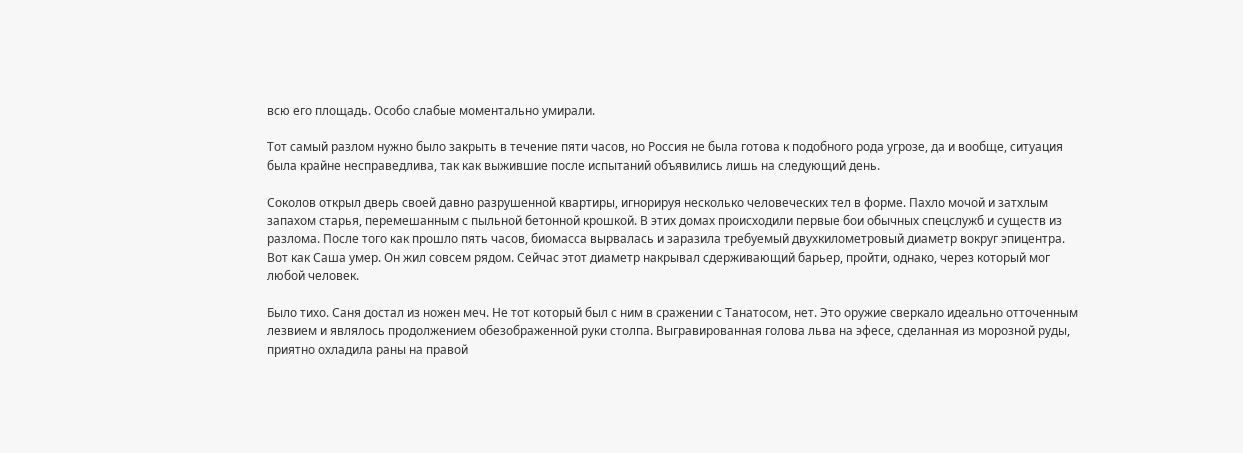всю его площадь. Особо слабые моментально умирали.

Тот самый разлом нужно было закрыть в течение пяти часов, но Россия не была готова к подобного рода угрозе, да и вообще, ситуация была крайне несправедлива, так как выжившие после испытаний объявились лишь на следующий день.

Соколов открыл дверь своей давно разрушенной квартиры, игнорируя несколько человеческих тел в форме. Пахло мочой и затхлым запахом старья, перемешанным с пыльной бетонной крошкой. В этих домах происходили первые бои обычных спецслужб и существ из разлома. После того как прошло пять часов, биомасса вырвалась и заразила требуемый двухкилометровый диаметр вокруг эпицентра. Вот как Саша умер. Он жил совсем рядом. Сейчас этот диаметр накрывал сдерживающий барьер, пройти, однако, через который мог любой человек.

Было тихо. Саня достал из ножен меч. Не тот который был с ним в сражении с Танатосом, нет. Это оружие сверкало идеально отточенным лезвием и являлось продолжением обезображенной руки столпа. Выгравированная голова льва на эфесе, сделанная из морозной руды, приятно охладила раны на правой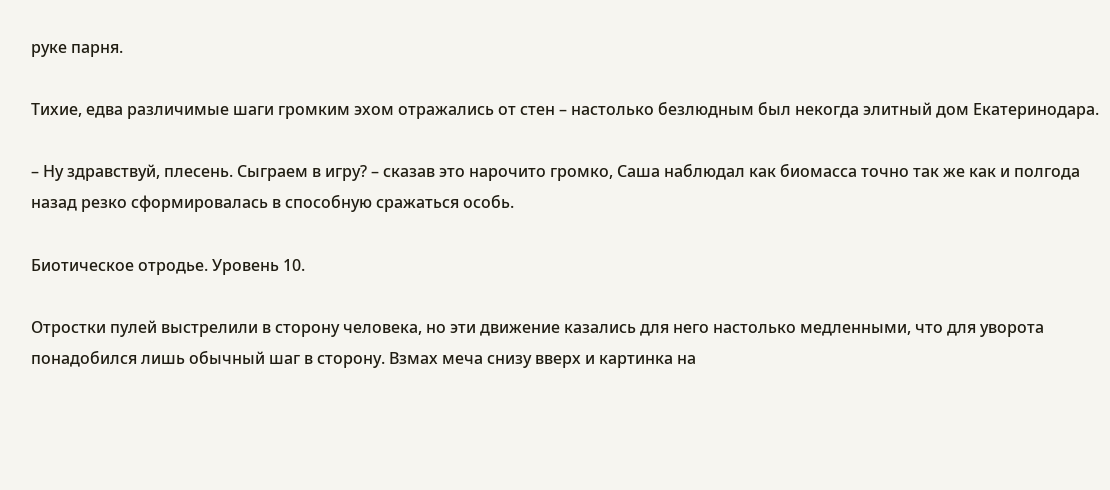руке парня.

Тихие, едва различимые шаги громким эхом отражались от стен – настолько безлюдным был некогда элитный дом Екатеринодара.

– Ну здравствуй, плесень. Сыграем в игру? – сказав это нарочито громко, Саша наблюдал как биомасса точно так же как и полгода назад резко сформировалась в способную сражаться особь.

Биотическое отродье. Уровень 10.

Отростки пулей выстрелили в сторону человека, но эти движение казались для него настолько медленными, что для уворота понадобился лишь обычный шаг в сторону. Взмах меча снизу вверх и картинка на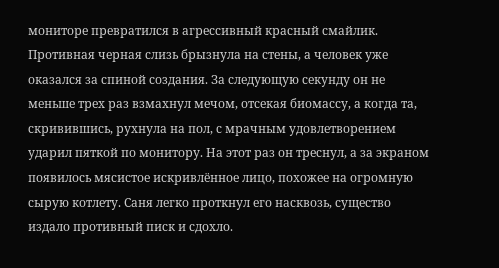мониторе превратился в агрессивный красный смайлик. Противная черная слизь брызнула на стены, а человек уже оказался за спиной создания. За следующую секунду он не меньше трех раз взмахнул мечом, отсекая биомассу, а когда та, скривившись, рухнула на пол, с мрачным удовлетворением ударил пяткой по монитору. На этот раз он треснул, а за экраном появилось мясистое искривлённое лицо, похожее на огромную сырую котлету. Саня легко проткнул его насквозь, существо издало противный писк и сдохло.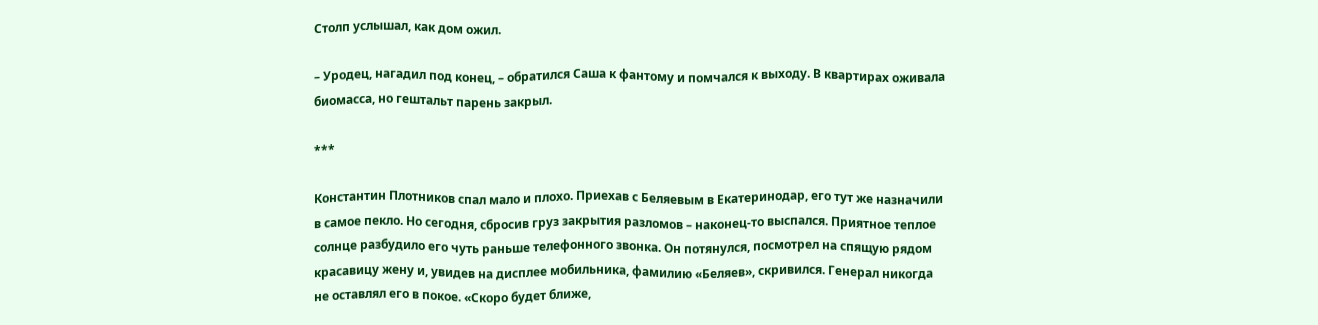Столп услышал, как дом ожил.

– Уродец, нагадил под конец, – обратился Саша к фантому и помчался к выходу. В квартирах оживала биомасса, но гештальт парень закрыл.

***

Константин Плотников спал мало и плохо. Приехав с Беляевым в Екатеринодар, его тут же назначили в самое пекло. Но сегодня, сбросив груз закрытия разломов – наконец-то выспался. Приятное теплое солнце разбудило его чуть раньше телефонного звонка. Он потянулся, посмотрел на спящую рядом красавицу жену и, увидев на дисплее мобильника, фамилию «Беляев», скривился. Генерал никогда не оставлял его в покое. «Скоро будет ближе,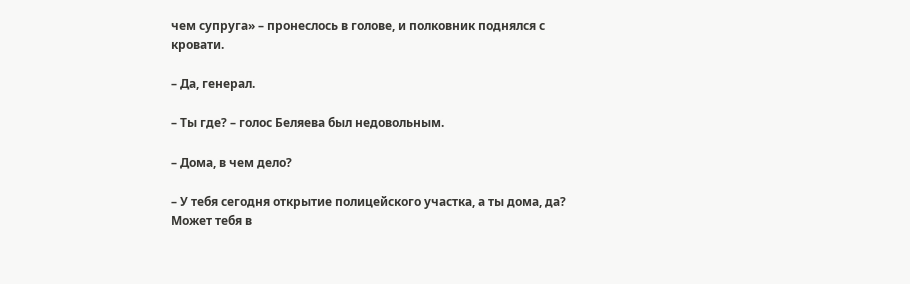чем супруга» – пронеслось в голове, и полковник поднялся с кровати.

– Да, генерал.

– Ты где? – голос Беляева был недовольным.

– Дома, в чем дело?

– У тебя сегодня открытие полицейского участка, а ты дома, да? Может тебя в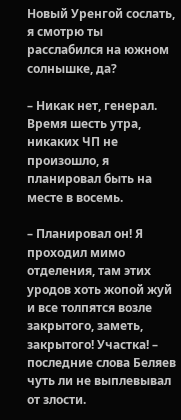Новый Уренгой сослать, я смотрю ты расслабился на южном солнышке, да?

– Никак нет, генерал. Время шесть утра, никаких ЧП не произошло, я планировал быть на месте в восемь.

– Планировал он! Я проходил мимо отделения, там этих уродов хоть жопой жуй и все толпятся возле закрытого, заметь, закрытого! Участка! – последние слова Беляев чуть ли не выплевывал от злости.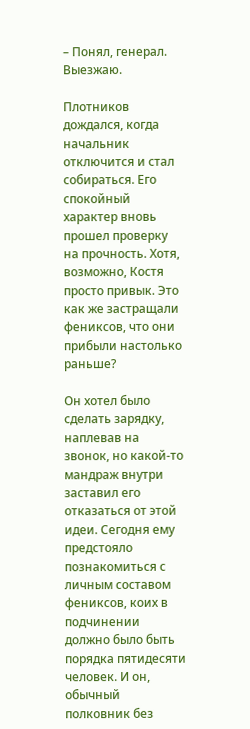– Понял, генерал. Выезжаю.

Плотников дождался, когда начальник отключится и стал собираться. Его спокойный характер вновь прошел проверку на прочность. Хотя, возможно, Костя просто привык. Это как же застращали фениксов, что они прибыли настолько раньше?

Он хотел было сделать зарядку, наплевав на звонок, но какой-то мандраж внутри заставил его отказаться от этой идеи. Сегодня ему предстояло познакомиться с личным составом фениксов, коих в подчинении должно было быть порядка пятидесяти человек. И он, обычный полковник без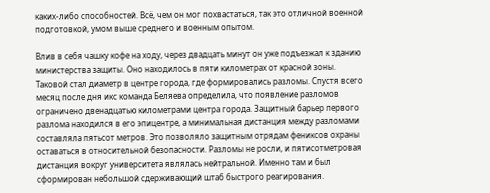каких-либо способностей. Всё, чем он мог похвастаться, так это отличной военной подготовкой, умом выше среднего и военным опытом.

Влив в себя чашку кофе на ходу, через двадцать минут он уже подъезжал к зданию министерства защиты. Оно находилось в пяти километрах от красной зоны. Таковой стал диаметр в центре города, где формировались разломы. Спустя всего месяц после дня икс команда Беляева определила, что появление разломов ограничено двенадцатью километрами центра города. Защитный барьер первого разлома находился в его эпицентре, а минимальная дистанция между разломами составляла пятьсот метров. Это позволяло защитным отрядам фениксов охраны оставаться в относительной безопасности. Разломы не росли, и пятисотметровая дистанция вокруг университета являлась нейтральной. Именно там и был сформирован небольшой сдерживающий штаб быстрого реагирования.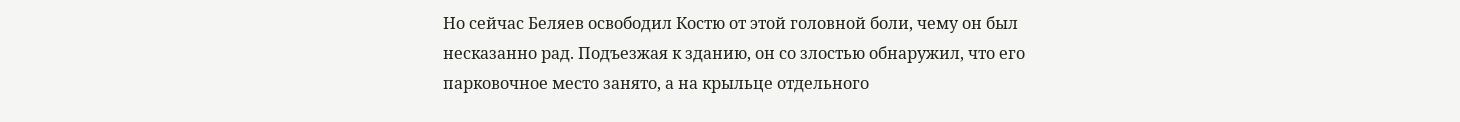Но сейчас Беляев освободил Костю от этой головной боли, чему он был несказанно рад. Подъезжая к зданию, он со злостью обнаружил, что его парковочное место занято, а на крыльце отдельного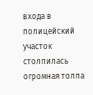входа в полицейский участок столпилась огромная толпа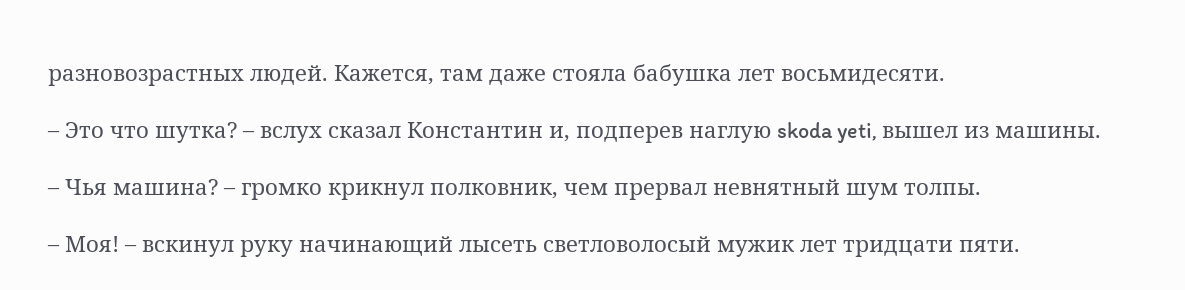разновозрастных людей. Кажется, там даже стояла бабушка лет восьмидесяти.

– Это что шутка? – вслух сказал Константин и, подперев наглую skoda yeti, вышел из машины.

– Чья машина? – громко крикнул полковник, чем прервал невнятный шум толпы.

– Моя! – вскинул руку начинающий лысеть светловолосый мужик лет тридцати пяти.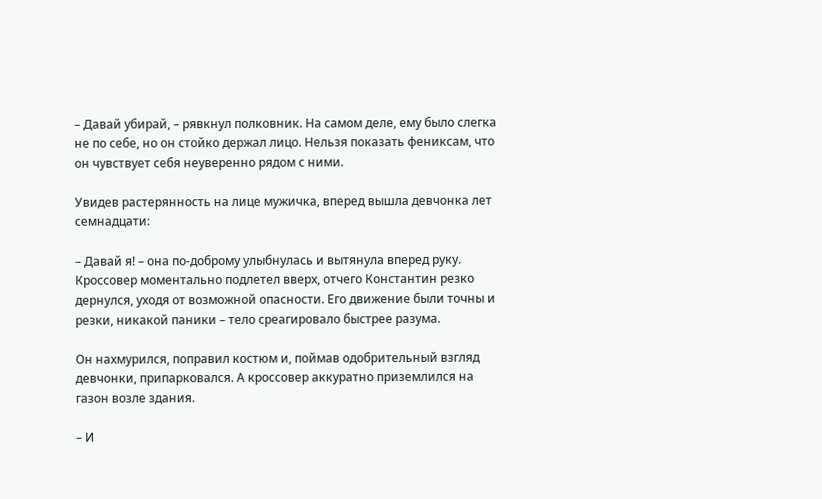– Давай убирай, – рявкнул полковник. На самом деле, ему было слегка не по себе, но он стойко держал лицо. Нельзя показать фениксам, что он чувствует себя неуверенно рядом с ними.

Увидев растерянность на лице мужичка, вперед вышла девчонка лет семнадцати:

– Давай я! – она по-доброму улыбнулась и вытянула вперед руку. Кроссовер моментально подлетел вверх, отчего Константин резко дернулся, уходя от возможной опасности. Его движение были точны и резки, никакой паники – тело среагировало быстрее разума.

Он нахмурился, поправил костюм и, поймав одобрительный взгляд девчонки, припарковался. А кроссовер аккуратно приземлился на газон возле здания.

– И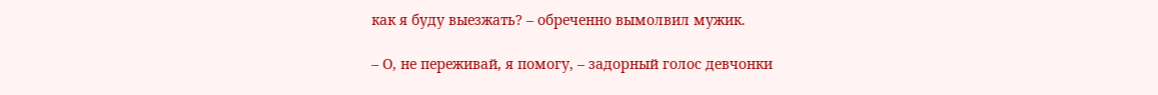как я буду выезжать? – обреченно вымолвил мужик.

– О, не переживай, я помогу, – задорный голос девчонки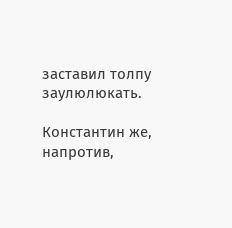заставил толпу заулюлюкать.

Константин же, напротив,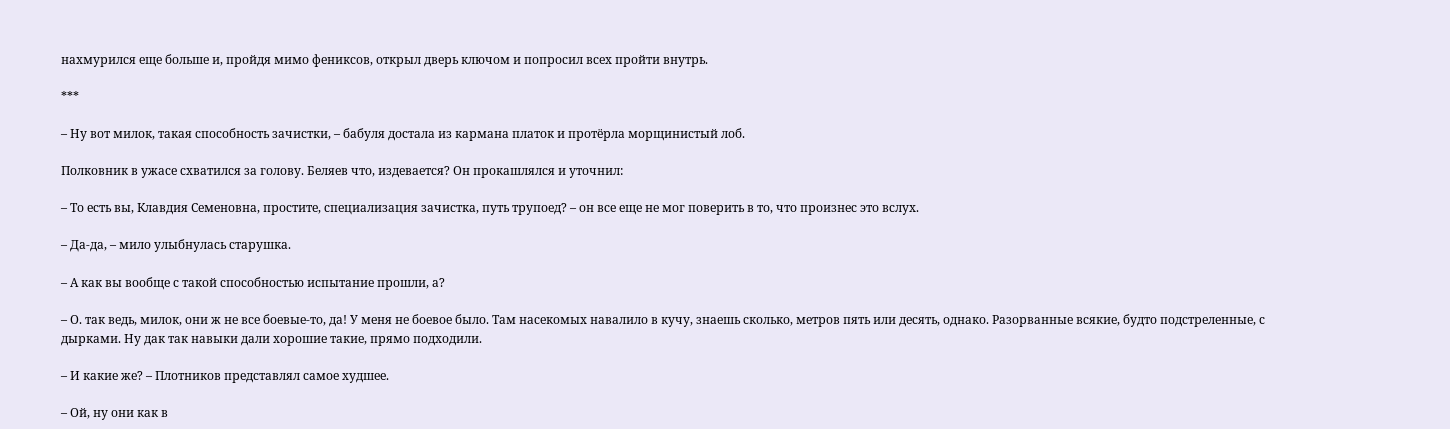нахмурился еще больше и, пройдя мимо фениксов, открыл дверь ключом и попросил всех пройти внутрь.

***

– Ну вот милок, такая способность зачистки, – бабуля достала из кармана платок и протёрла морщинистый лоб.

Полковник в ужасе схватился за голову. Беляев что, издевается? Он прокашлялся и уточнил:

– То есть вы, Клавдия Семеновна, простите, специализация зачистка, путь трупоед? – он все еще не мог поверить в то, что произнес это вслух.

– Да-да, – мило улыбнулась старушка.

– А как вы вообще с такой способностью испытание прошли, а?

– О. так ведь, милок, они ж не все боевые-то, да! У меня не боевое было. Там насекомых навалило в кучу, знаешь сколько, метров пять или десять, однако. Разорванные всякие, будто подстреленные, с дырками. Ну дак так навыки дали хорошие такие, прямо подходили.

– И какие же? – Плотников представлял самое худшее.

– Ой, ну они как в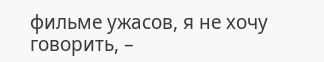фильме ужасов, я не хочу говорить, –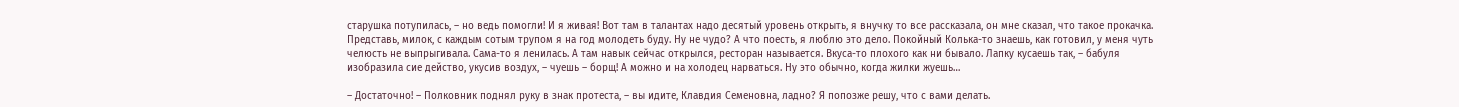старушка потупилась, – но ведь помогли! И я живая! Вот там в талантах надо десятый уровень открыть, я внучку то все рассказала, он мне сказал, что такое прокачка. Представь, милок, с каждым сотым трупом я на год молодеть буду. Ну не чудо? А что поесть, я люблю это дело. Покойный Колька-то знаешь, как готовил, у меня чуть челюсть не выпрыгивала. Сама-то я ленилась. А там навык сейчас открылся, ресторан называется. Вкуса-то плохого как ни бывало. Лапку кусаешь так, – бабуля изобразила сие действо, укусив воздух, – чуешь – борщ! А можно и на холодец нарваться. Ну это обычно, когда жилки жуешь…

– Достаточно! – Полковник поднял руку в знак протеста, – вы идите, Клавдия Семеновна, ладно? Я попозже решу, что с вами делать.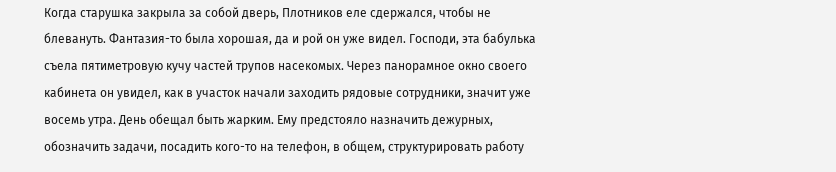Когда старушка закрыла за собой дверь, Плотников еле сдержался, чтобы не блевануть. Фантазия-то была хорошая, да и рой он уже видел. Господи, эта бабулька съела пятиметровую кучу частей трупов насекомых. Через панорамное окно своего кабинета он увидел, как в участок начали заходить рядовые сотрудники, значит уже восемь утра. День обещал быть жарким. Ему предстояло назначить дежурных, обозначить задачи, посадить кого-то на телефон, в общем, структурировать работу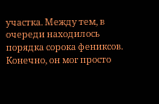участка. Между тем, в очереди находилось порядка сорока фениксов. Конечно, он мог просто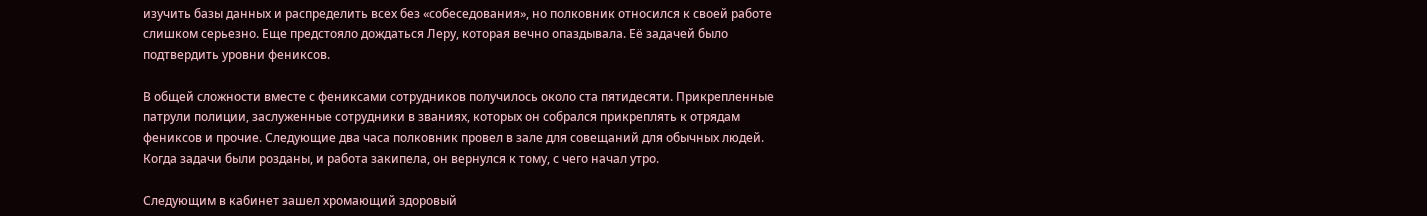изучить базы данных и распределить всех без «собеседования», но полковник относился к своей работе слишком серьезно. Еще предстояло дождаться Леру, которая вечно опаздывала. Её задачей было подтвердить уровни фениксов.

В общей сложности вместе с фениксами сотрудников получилось около ста пятидесяти. Прикрепленные патрули полиции, заслуженные сотрудники в званиях, которых он собрался прикреплять к отрядам фениксов и прочие. Следующие два часа полковник провел в зале для совещаний для обычных людей. Когда задачи были розданы, и работа закипела, он вернулся к тому, с чего начал утро.

Следующим в кабинет зашел хромающий здоровый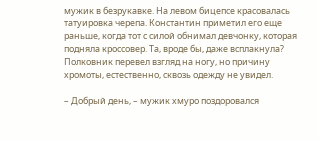мужик в безрукавке. На левом бицепсе красовалась татуировка черепа. Константин приметил его еще раньше, когда тот с силой обнимал девчонку, которая подняла кроссовер. Та, вроде бы, даже всплакнула? Полковник перевел взгляд на ногу, но причину хромоты, естественно, сквозь одежду не увидел.

– Добрый день, – мужик хмуро поздоровался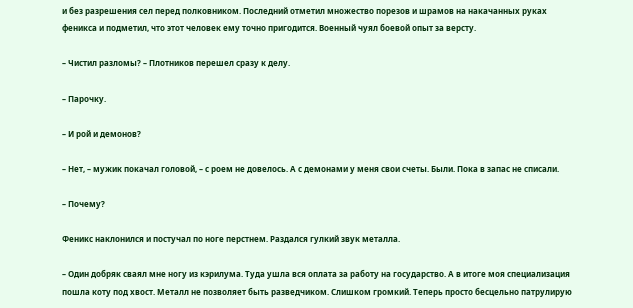и без разрешения сел перед полковником. Последний отметил множество порезов и шрамов на накачанных руках феникса и подметил, что этот человек ему точно пригодится. Военный чуял боевой опыт за версту.

– Чистил разломы? – Плотников перешел сразу к делу.

– Парочку.

– И рой и демонов?

– Нет, – мужик покачал головой, – с роем не довелось. А с демонами у меня свои счеты. Были. Пока в запас не списали.

– Почему?

Феникс наклонился и постучал по ноге перстнем. Раздался гулкий звук металла.

– Один добряк сваял мне ногу из кэрилума. Туда ушла вся оплата за работу на государство. А в итоге моя специализация пошла коту под хвост. Металл не позволяет быть разведчиком. Слишком громкий. Теперь просто бесцельно патрулирую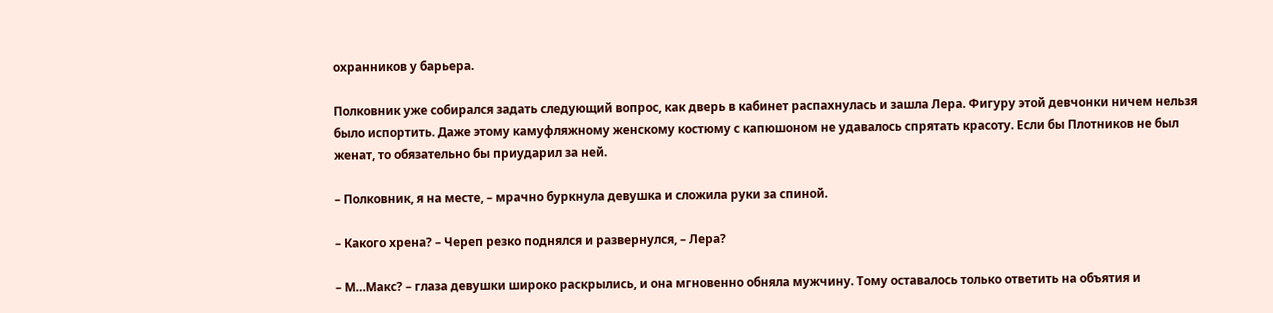охранников у барьера.

Полковник уже собирался задать следующий вопрос, как дверь в кабинет распахнулась и зашла Лера. Фигуру этой девчонки ничем нельзя было испортить. Даже этому камуфляжному женскому костюму с капюшоном не удавалось спрятать красоту. Если бы Плотников не был женат, то обязательно бы приударил за ней.

– Полковник, я на месте, – мрачно буркнула девушка и сложила руки за спиной.

– Какого хрена? – Череп резко поднялся и развернулся, – Лера?

– М…Макс? – глаза девушки широко раскрылись, и она мгновенно обняла мужчину. Тому оставалось только ответить на объятия и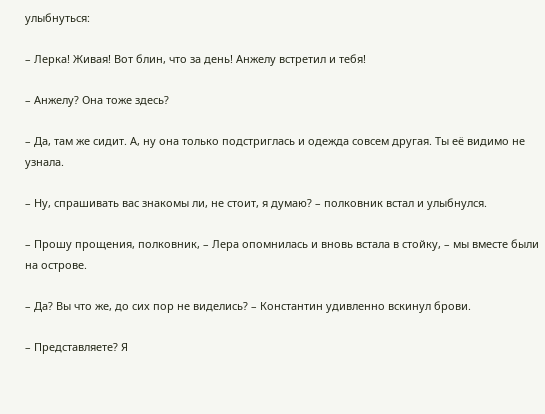улыбнуться:

– Лерка! Живая! Вот блин, что за день! Анжелу встретил и тебя!

– Анжелу? Она тоже здесь?

– Да, там же сидит. А, ну она только подстриглась и одежда совсем другая. Ты её видимо не узнала.

– Ну, спрашивать вас знакомы ли, не стоит, я думаю? – полковник встал и улыбнулся.

– Прошу прощения, полковник, – Лера опомнилась и вновь встала в стойку, – мы вместе были на острове.

– Да? Вы что же, до сих пор не виделись? – Константин удивленно вскинул брови.

– Представляете? Я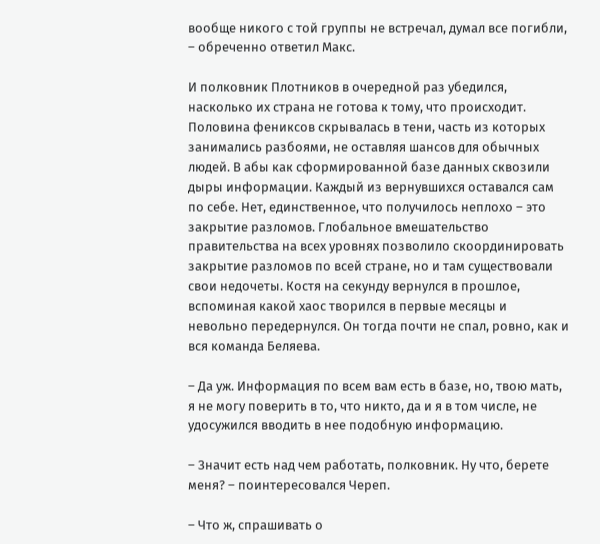вообще никого с той группы не встречал, думал все погибли, – обреченно ответил Макс.

И полковник Плотников в очередной раз убедился, насколько их страна не готова к тому, что происходит. Половина фениксов скрывалась в тени, часть из которых занимались разбоями, не оставляя шансов для обычных людей. В абы как сформированной базе данных сквозили дыры информации. Каждый из вернувшихся оставался сам по себе. Нет, единственное, что получилось неплохо – это закрытие разломов. Глобальное вмешательство правительства на всех уровнях позволило скоординировать закрытие разломов по всей стране, но и там существовали свои недочеты. Костя на секунду вернулся в прошлое, вспоминая какой хаос творился в первые месяцы и невольно передернулся. Он тогда почти не спал, ровно, как и вся команда Беляева.

– Да уж. Информация по всем вам есть в базе, но, твою мать, я не могу поверить в то, что никто, да и я в том числе, не удосужился вводить в нее подобную информацию.

– Значит есть над чем работать, полковник. Ну что, берете меня? – поинтересовался Череп.

– Что ж, спрашивать о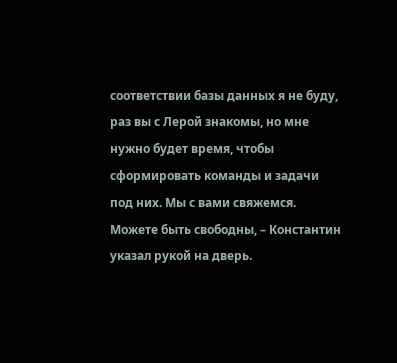соответствии базы данных я не буду, раз вы с Лерой знакомы, но мне нужно будет время, чтобы сформировать команды и задачи под них. Мы с вами свяжемся. Можете быть свободны, – Константин указал рукой на дверь.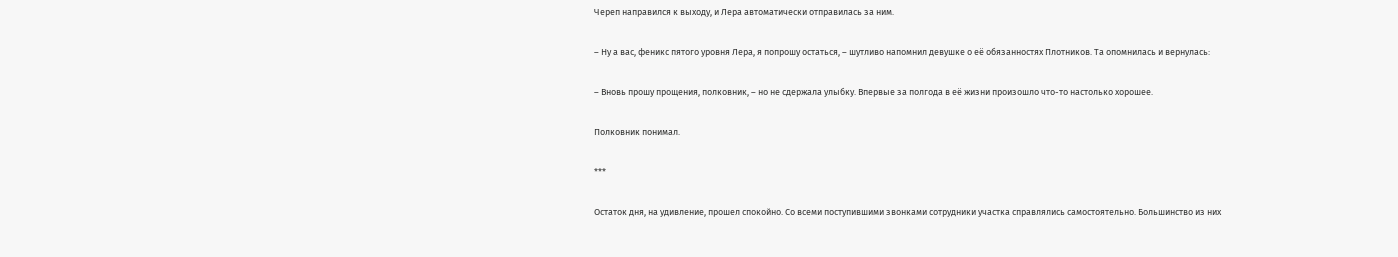Череп направился к выходу, и Лера автоматически отправилась за ним.

– Ну а вас, феникс пятого уровня Лера, я попрошу остаться, – шутливо напомнил девушке о её обязанностях Плотников. Та опомнилась и вернулась:

– Вновь прошу прощения, полковник, – но не сдержала улыбку. Впервые за полгода в её жизни произошло что-то настолько хорошее.

Полковник понимал.

***

Остаток дня, на удивление, прошел спокойно. Со всеми поступившими звонками сотрудники участка справлялись самостоятельно. Большинство из них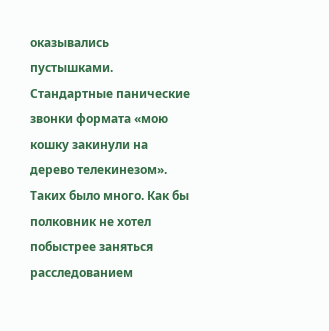оказывались пустышками. Стандартные панические звонки формата «мою кошку закинули на дерево телекинезом». Таких было много. Как бы полковник не хотел побыстрее заняться расследованием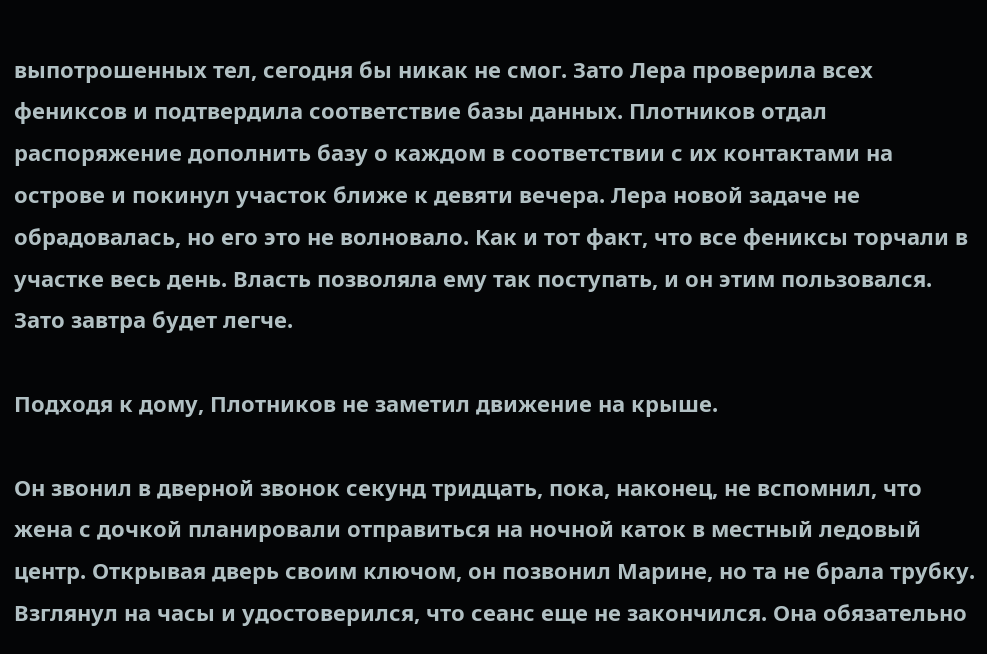выпотрошенных тел, сегодня бы никак не смог. Зато Лера проверила всех фениксов и подтвердила соответствие базы данных. Плотников отдал распоряжение дополнить базу о каждом в соответствии с их контактами на острове и покинул участок ближе к девяти вечера. Лера новой задаче не обрадовалась, но его это не волновало. Как и тот факт, что все фениксы торчали в участке весь день. Власть позволяла ему так поступать, и он этим пользовался. Зато завтра будет легче.

Подходя к дому, Плотников не заметил движение на крыше.

Он звонил в дверной звонок секунд тридцать, пока, наконец, не вспомнил, что жена с дочкой планировали отправиться на ночной каток в местный ледовый центр. Открывая дверь своим ключом, он позвонил Марине, но та не брала трубку. Взглянул на часы и удостоверился, что сеанс еще не закончился. Она обязательно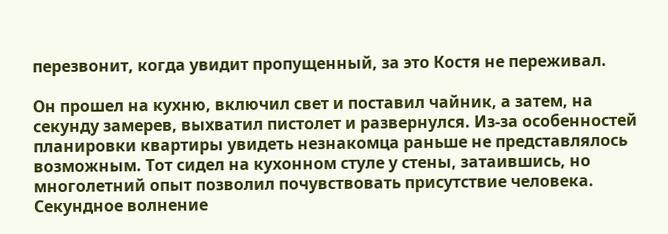перезвонит, когда увидит пропущенный, за это Костя не переживал.

Он прошел на кухню, включил свет и поставил чайник, а затем, на секунду замерев, выхватил пистолет и развернулся. Из-за особенностей планировки квартиры увидеть незнакомца раньше не представлялось возможным. Тот сидел на кухонном стуле у стены, затаившись, но многолетний опыт позволил почувствовать присутствие человека. Секундное волнение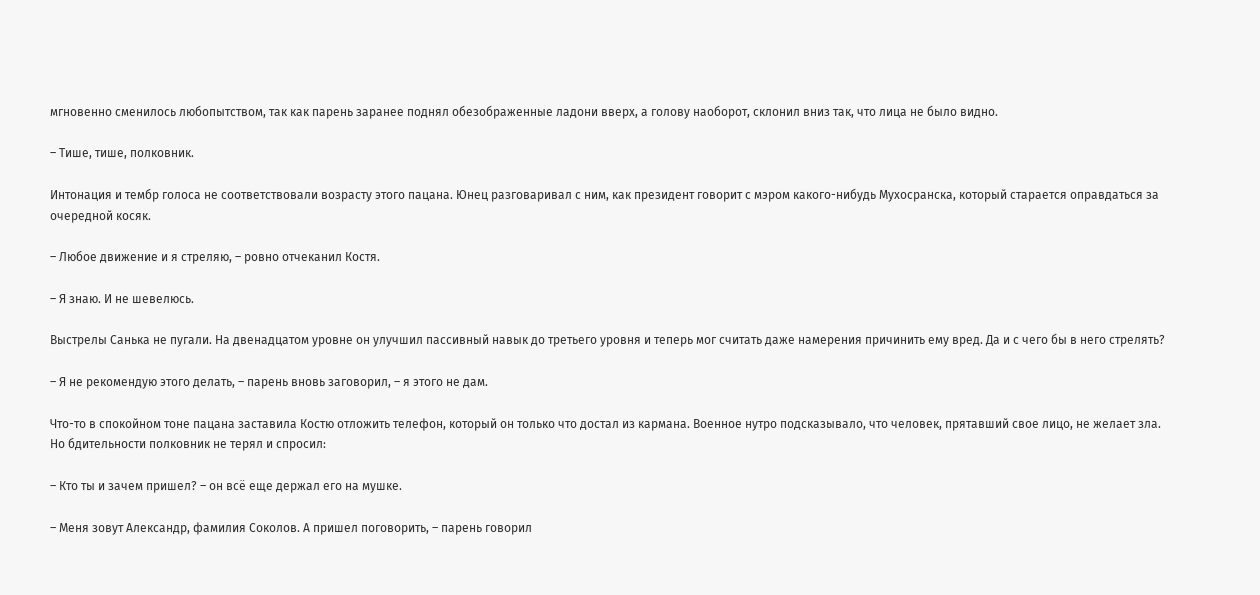мгновенно сменилось любопытством, так как парень заранее поднял обезображенные ладони вверх, а голову наоборот, склонил вниз так, что лица не было видно.

– Тише, тише, полковник.

Интонация и тембр голоса не соответствовали возрасту этого пацана. Юнец разговаривал с ним, как президент говорит с мэром какого-нибудь Мухосранска, который старается оправдаться за очередной косяк.

– Любое движение и я стреляю, – ровно отчеканил Костя.

– Я знаю. И не шевелюсь.

Выстрелы Санька не пугали. На двенадцатом уровне он улучшил пассивный навык до третьего уровня и теперь мог считать даже намерения причинить ему вред. Да и с чего бы в него стрелять?

– Я не рекомендую этого делать, – парень вновь заговорил, – я этого не дам.

Что-то в спокойном тоне пацана заставила Костю отложить телефон, который он только что достал из кармана. Военное нутро подсказывало, что человек, прятавший свое лицо, не желает зла. Но бдительности полковник не терял и спросил:

– Кто ты и зачем пришел? – он всё еще держал его на мушке.

– Меня зовут Александр, фамилия Соколов. А пришел поговорить, – парень говорил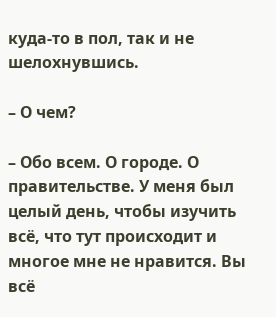куда-то в пол, так и не шелохнувшись.

– О чем?

– Обо всем. О городе. О правительстве. У меня был целый день, чтобы изучить всё, что тут происходит и многое мне не нравится. Вы всё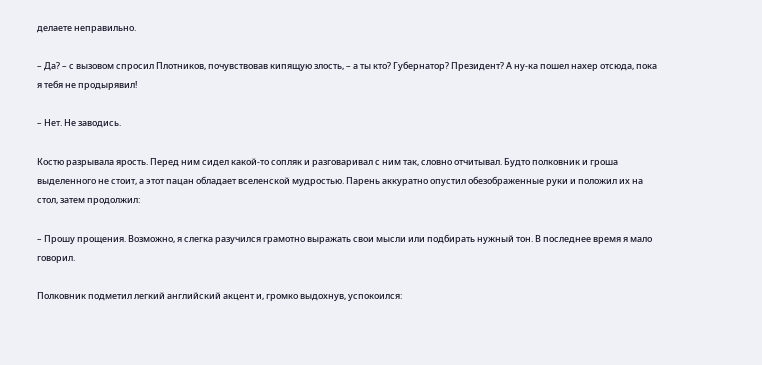делаете неправильно.

– Да? – с вызовом спросил Плотников, почувствовав кипящую злость, – а ты кто? Губернатор? Президент? А ну-ка пошел нахер отсюда, пока я тебя не продырявил!

– Нет. Не заводись.

Костю разрывала ярость. Перед ним сидел какой-то сопляк и разговаривал с ним так, словно отчитывал. Будто полковник и гроша выделенного не стоит, а этот пацан обладает вселенской мудростью. Парень аккуратно опустил обезображенные руки и положил их на стол, затем продолжил:

– Прошу прощения. Возможно, я слегка разучился грамотно выражать свои мысли или подбирать нужный тон. В последнее время я мало говорил.

Полковник подметил легкий английский акцент и, громко выдохнув, успокоился: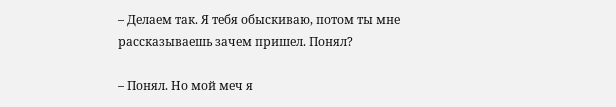– Делаем так. Я тебя обыскиваю, потом ты мне рассказываешь зачем пришел. Понял?

– Понял. Но мой меч я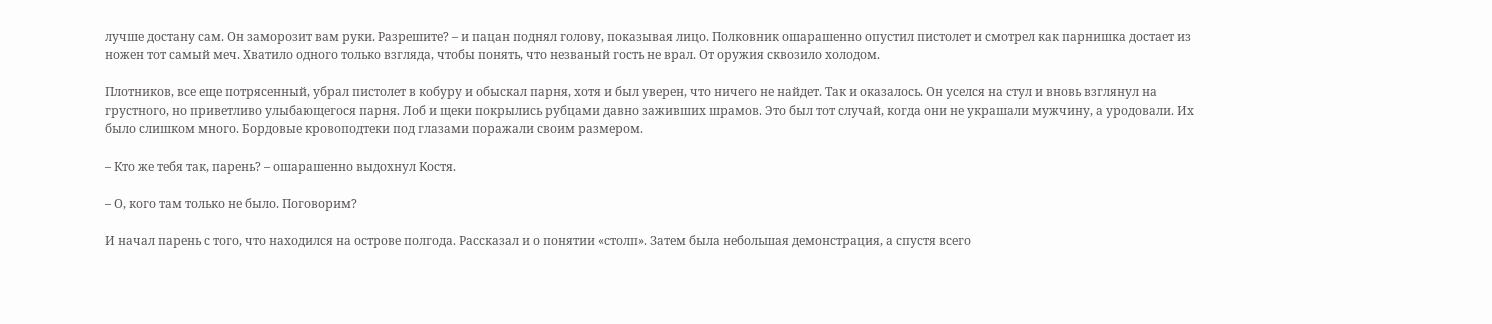лучше достану сам. Он заморозит вам руки. Разрешите? – и пацан поднял голову, показывая лицо. Полковник ошарашенно опустил пистолет и смотрел как парнишка достает из ножен тот самый меч. Хватило одного только взгляда, чтобы понять, что незваный гость не врал. От оружия сквозило холодом.

Плотников, все еще потрясенный, убрал пистолет в кобуру и обыскал парня, хотя и был уверен, что ничего не найдет. Так и оказалось. Он уселся на стул и вновь взглянул на грустного, но приветливо улыбающегося парня. Лоб и щеки покрылись рубцами давно заживших шрамов. Это был тот случай, когда они не украшали мужчину, а уродовали. Их было слишком много. Бордовые кровоподтеки под глазами поражали своим размером.

– Кто же тебя так, парень? – ошарашенно выдохнул Костя.

– О, кого там только не было. Поговорим?

И начал парень с того, что находился на острове полгода. Рассказал и о понятии «столп». Затем была небольшая демонстрация, а спустя всего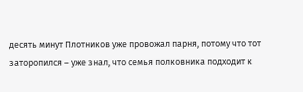десять минут Плотников уже провожал парня, потому что тот заторопился – уже знал, что семья полковника подходит к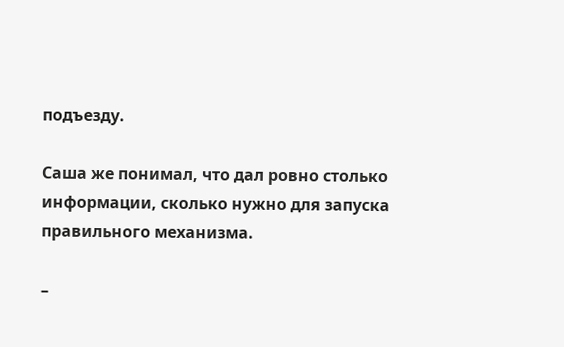подъезду.

Саша же понимал, что дал ровно столько информации, сколько нужно для запуска правильного механизма.

–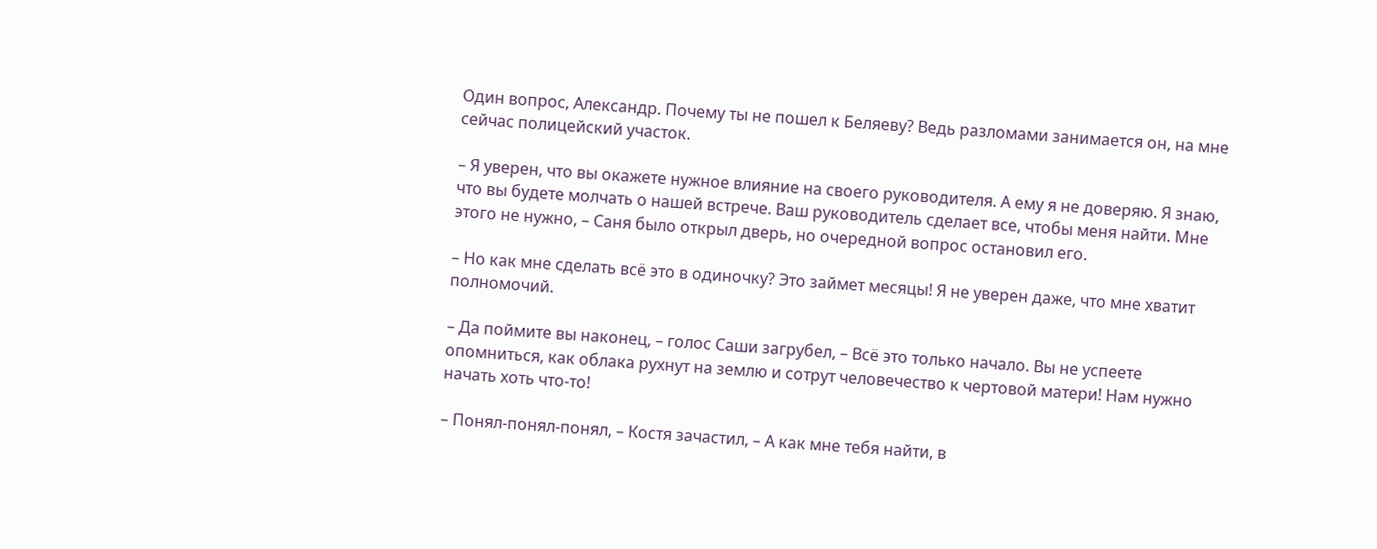Один вопрос, Александр. Почему ты не пошел к Беляеву? Ведь разломами занимается он, на мне сейчас полицейский участок.

– Я уверен, что вы окажете нужное влияние на своего руководителя. А ему я не доверяю. Я знаю, что вы будете молчать о нашей встрече. Ваш руководитель сделает все, чтобы меня найти. Мне этого не нужно, – Саня было открыл дверь, но очередной вопрос остановил его.

– Но как мне сделать всё это в одиночку? Это займет месяцы! Я не уверен даже, что мне хватит полномочий.

– Да поймите вы наконец, – голос Саши загрубел, – Всё это только начало. Вы не успеете опомниться, как облака рухнут на землю и сотрут человечество к чертовой матери! Нам нужно начать хоть что-то!

– Понял-понял-понял, – Костя зачастил, – А как мне тебя найти, в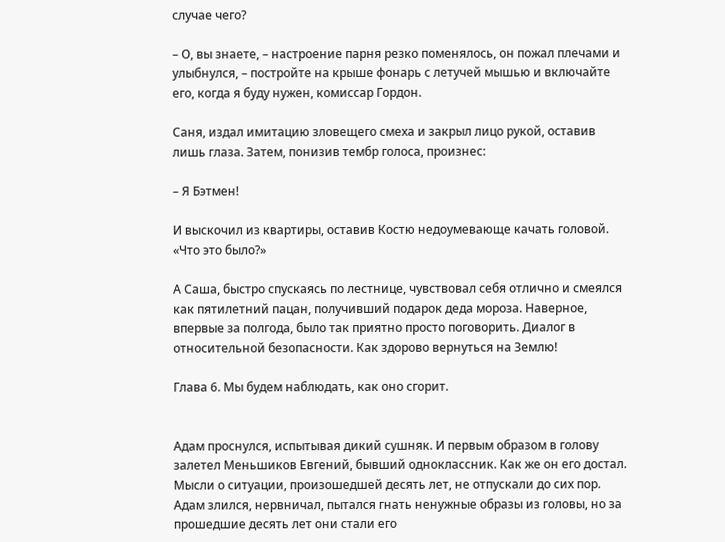случае чего?

– О, вы знаете, – настроение парня резко поменялось, он пожал плечами и улыбнулся, – постройте на крыше фонарь с летучей мышью и включайте его, когда я буду нужен, комиссар Гордон.

Саня, издал имитацию зловещего смеха и закрыл лицо рукой, оставив лишь глаза. Затем, понизив тембр голоса, произнес:

– Я Бэтмен!

И выскочил из квартиры, оставив Костю недоумевающе качать головой. «Что это было?»

А Саша, быстро спускаясь по лестнице, чувствовал себя отлично и смеялся как пятилетний пацан, получивший подарок деда мороза. Наверное, впервые за полгода, было так приятно просто поговорить. Диалог в относительной безопасности. Как здорово вернуться на Землю!

Глава 6. Мы будем наблюдать, как оно сгорит.


Адам проснулся, испытывая дикий сушняк. И первым образом в голову залетел Меньшиков Евгений, бывший одноклассник. Как же он его достал. Мысли о ситуации, произошедшей десять лет, не отпускали до сих пор. Адам злился, нервничал, пытался гнать ненужные образы из головы, но за прошедшие десять лет они стали его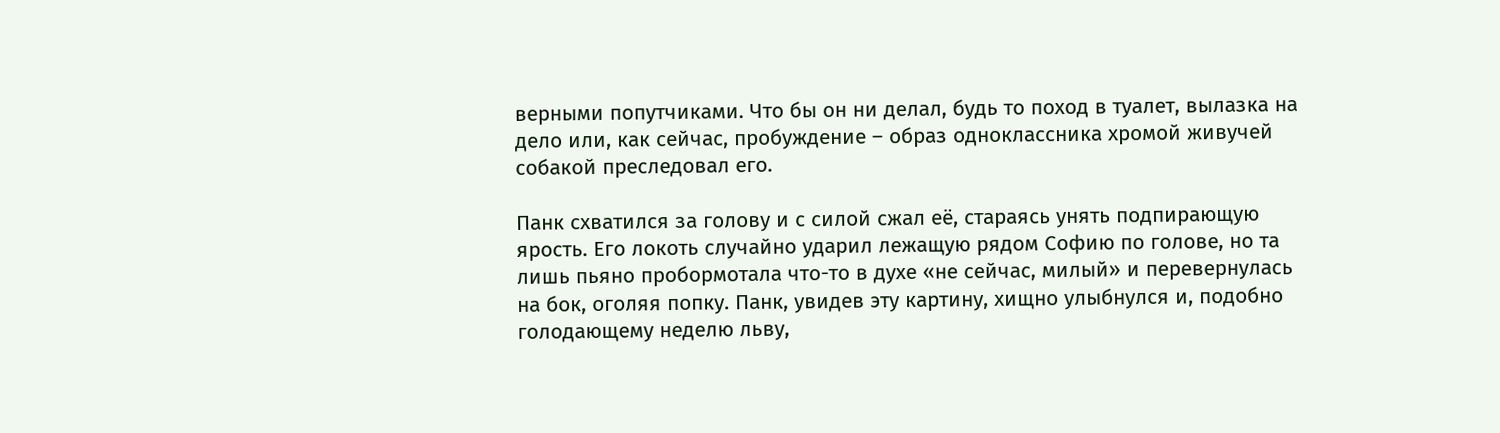верными попутчиками. Что бы он ни делал, будь то поход в туалет, вылазка на дело или, как сейчас, пробуждение – образ одноклассника хромой живучей собакой преследовал его.

Панк схватился за голову и с силой сжал её, стараясь унять подпирающую ярость. Его локоть случайно ударил лежащую рядом Софию по голове, но та лишь пьяно пробормотала что-то в духе «не сейчас, милый» и перевернулась на бок, оголяя попку. Панк, увидев эту картину, хищно улыбнулся и, подобно голодающему неделю льву,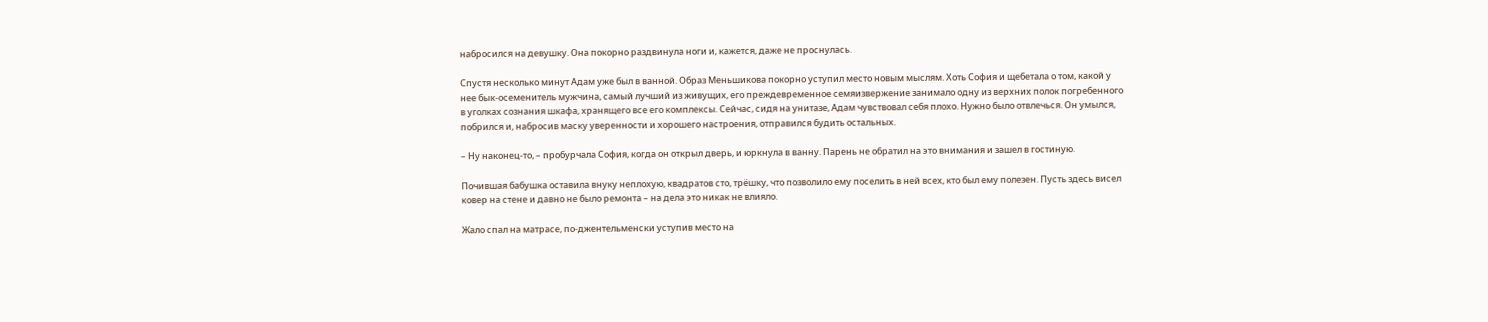набросился на девушку. Она покорно раздвинула ноги и, кажется, даже не проснулась.

Спустя несколько минут Адам уже был в ванной. Образ Меньшикова покорно уступил место новым мыслям. Хоть София и щебетала о том, какой у нее бык-осеменитель мужчина, самый лучший из живущих, его преждевременное семяизвержение занимало одну из верхних полок погребенного в уголках сознания шкафа, хранящего все его комплексы. Сейчас, сидя на унитазе, Адам чувствовал себя плохо. Нужно было отвлечься. Он умылся, побрился и, набросив маску уверенности и хорошего настроения, отправился будить остальных.

– Ну наконец-то, – пробурчала София, когда он открыл дверь, и юркнула в ванну. Парень не обратил на это внимания и зашел в гостиную.

Почившая бабушка оставила внуку неплохую, квадратов сто, трёшку, что позволило ему поселить в ней всех, кто был ему полезен. Пусть здесь висел ковер на стене и давно не было ремонта – на дела это никак не влияло.

Жало спал на матрасе, по-джентельменски уступив место на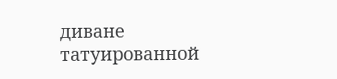диване татуированной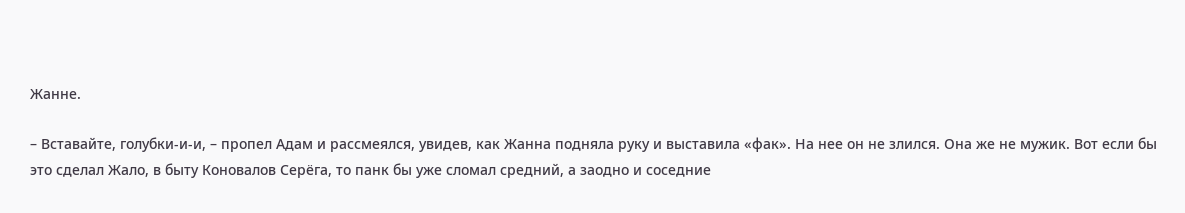Жанне.

– Вставайте, голубки-и-и, – пропел Адам и рассмеялся, увидев, как Жанна подняла руку и выставила «фак». На нее он не злился. Она же не мужик. Вот если бы это сделал Жало, в быту Коновалов Серёга, то панк бы уже сломал средний, а заодно и соседние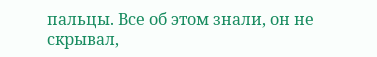пальцы. Все об этом знали, он не скрывал,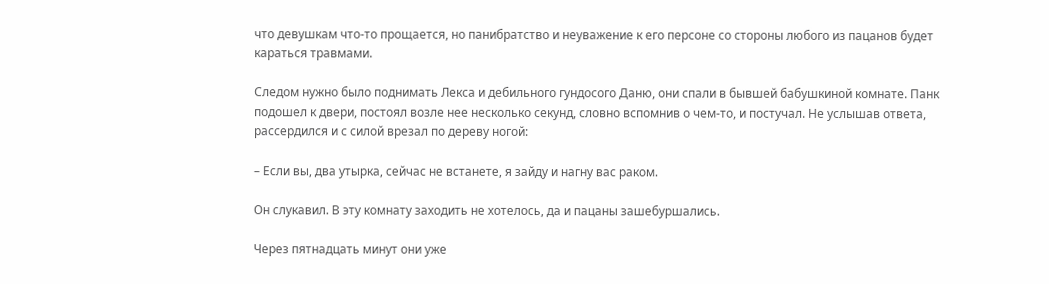что девушкам что-то прощается, но панибратство и неуважение к его персоне со стороны любого из пацанов будет караться травмами.

Следом нужно было поднимать Лекса и дебильного гундосого Даню, они спали в бывшей бабушкиной комнате. Панк подошел к двери, постоял возле нее несколько секунд, словно вспомнив о чем-то, и постучал. Не услышав ответа, рассердился и с силой врезал по дереву ногой:

– Если вы, два утырка, сейчас не встанете, я зайду и нагну вас раком.

Он слукавил. В эту комнату заходить не хотелось, да и пацаны зашебуршались.

Через пятнадцать минут они уже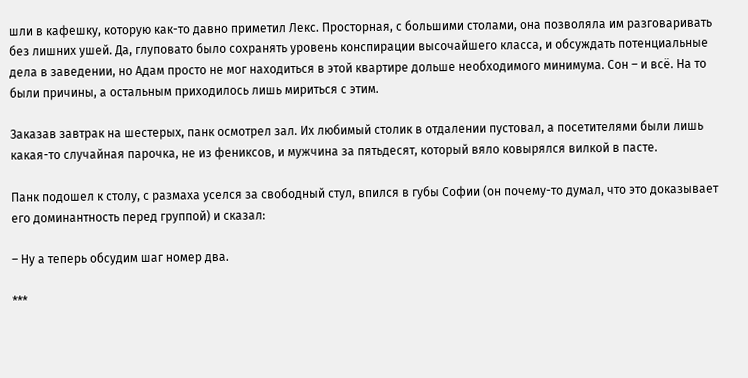шли в кафешку, которую как-то давно приметил Лекс. Просторная, с большими столами, она позволяла им разговаривать без лишних ушей. Да, глуповато было сохранять уровень конспирации высочайшего класса, и обсуждать потенциальные дела в заведении, но Адам просто не мог находиться в этой квартире дольше необходимого минимума. Сон – и всё. На то были причины, а остальным приходилось лишь мириться с этим.

Заказав завтрак на шестерых, панк осмотрел зал. Их любимый столик в отдалении пустовал, а посетителями были лишь какая-то случайная парочка, не из фениксов, и мужчина за пятьдесят, который вяло ковырялся вилкой в пасте.

Панк подошел к столу, с размаха уселся за свободный стул, впился в губы Софии (он почему-то думал, что это доказывает его доминантность перед группой) и сказал:

– Ну а теперь обсудим шаг номер два.

***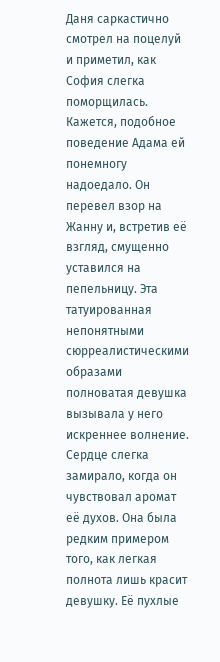Даня саркастично смотрел на поцелуй и приметил, как София слегка поморщилась. Кажется, подобное поведение Адама ей понемногу надоедало. Он перевел взор на Жанну и, встретив её взгляд, смущенно уставился на пепельницу. Эта татуированная непонятными сюрреалистическими образами полноватая девушка вызывала у него искреннее волнение. Сердце слегка замирало, когда он чувствовал аромат её духов. Она была редким примером того, как легкая полнота лишь красит девушку. Её пухлые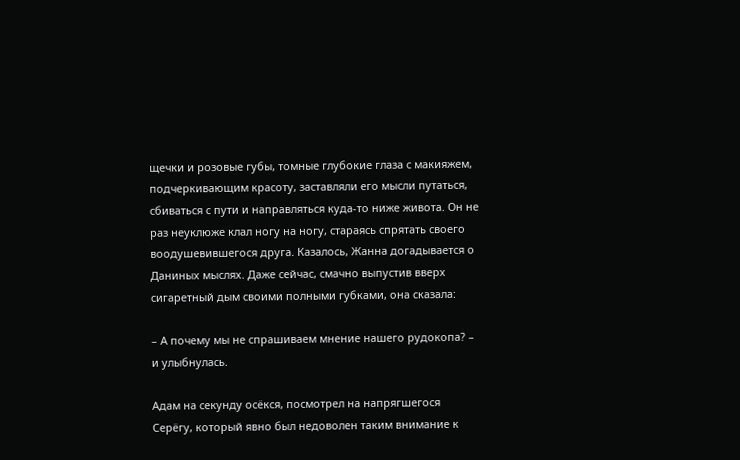щечки и розовые губы, томные глубокие глаза с макияжем, подчеркивающим красоту, заставляли его мысли путаться, сбиваться с пути и направляться куда-то ниже живота. Он не раз неуклюже клал ногу на ногу, стараясь спрятать своего воодушевившегося друга. Казалось, Жанна догадывается о Даниных мыслях. Даже сейчас, смачно выпустив вверх сигаретный дым своими полными губками, она сказала:

– А почему мы не спрашиваем мнение нашего рудокопа? – и улыбнулась.

Адам на секунду осёкся, посмотрел на напрягшегося Серёгу, который явно был недоволен таким внимание к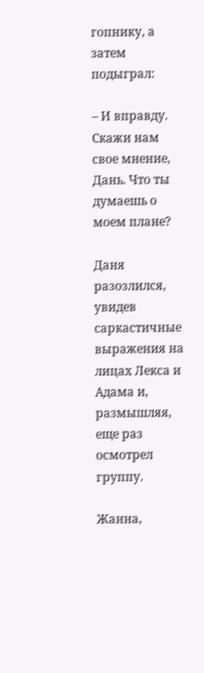гопнику, а затем подыграл:

– И вправду. Скажи нам свое мнение, Дань. Что ты думаешь о моем плане?

Даня разозлился, увидев саркастичные выражения на лицах Лекса и Адама и, размышляя, еще раз осмотрел группу.

Жанна,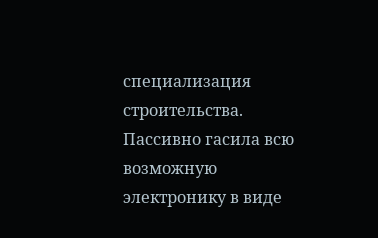специализация строительства. Пассивно гасила всю возможную электронику в виде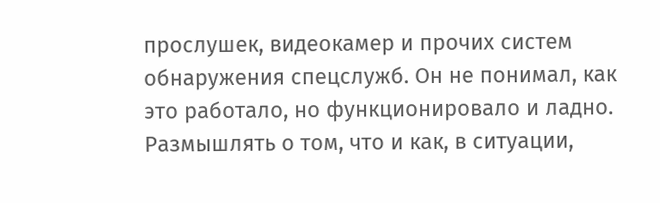прослушек, видеокамер и прочих систем обнаружения спецслужб. Он не понимал, как это работало, но функционировало и ладно. Размышлять о том, что и как, в ситуации,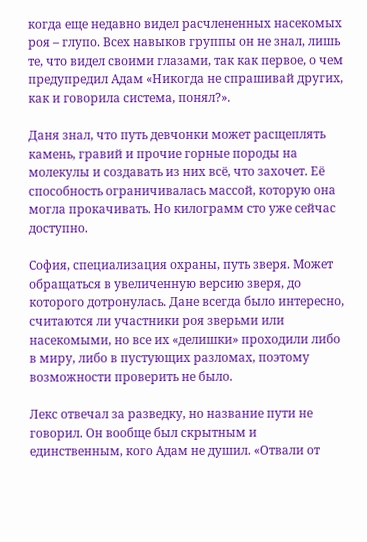когда еще недавно видел расчлененных насекомых роя – глупо. Всех навыков группы он не знал, лишь те, что видел своими глазами, так как первое, о чем предупредил Адам «Никогда не спрашивай других, как и говорила система, понял?».

Даня знал, что путь девчонки может расщеплять камень, гравий и прочие горные породы на молекулы и создавать из них всё, что захочет. Её способность ограничивалась массой, которую она могла прокачивать. Но килограмм сто уже сейчас доступно.

София, специализация охраны, путь зверя. Может обращаться в увеличенную версию зверя, до которого дотронулась. Дане всегда было интересно, считаются ли участники роя зверьми или насекомыми, но все их «делишки» проходили либо в миру, либо в пустующих разломах, поэтому возможности проверить не было.

Лекс отвечал за разведку, но название пути не говорил. Он вообще был скрытным и единственным, кого Адам не душил. «Отвали от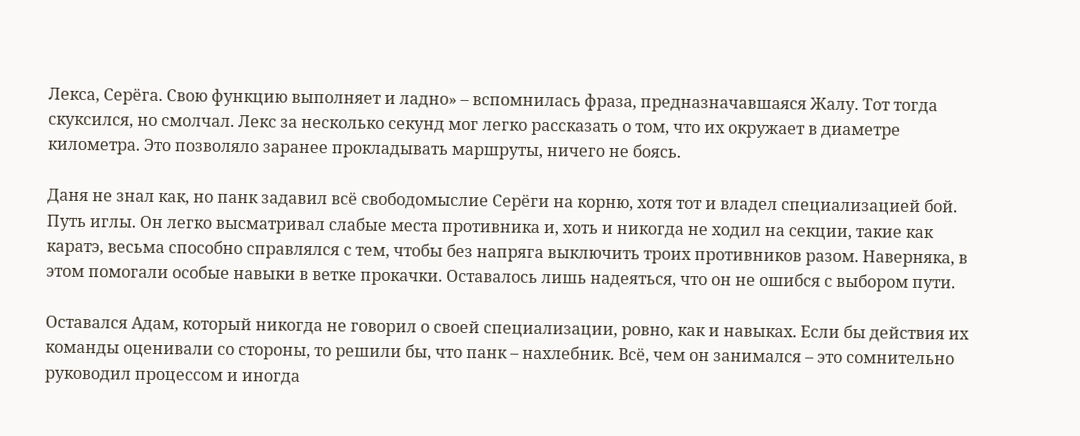Лекса, Серёга. Свою функцию выполняет и ладно» – вспомнилась фраза, предназначавшаяся Жалу. Тот тогда скуксился, но смолчал. Лекс за несколько секунд мог легко рассказать о том, что их окружает в диаметре километра. Это позволяло заранее прокладывать маршруты, ничего не боясь.

Даня не знал как, но панк задавил всё свободомыслие Серёги на корню, хотя тот и владел специализацией бой. Путь иглы. Он легко высматривал слабые места противника и, хоть и никогда не ходил на секции, такие как каратэ, весьма способно справлялся с тем, чтобы без напряга выключить троих противников разом. Наверняка, в этом помогали особые навыки в ветке прокачки. Оставалось лишь надеяться, что он не ошибся с выбором пути.

Оставался Адам, который никогда не говорил о своей специализации, ровно, как и навыках. Если бы действия их команды оценивали со стороны, то решили бы, что панк – нахлебник. Всё, чем он занимался – это сомнительно руководил процессом и иногда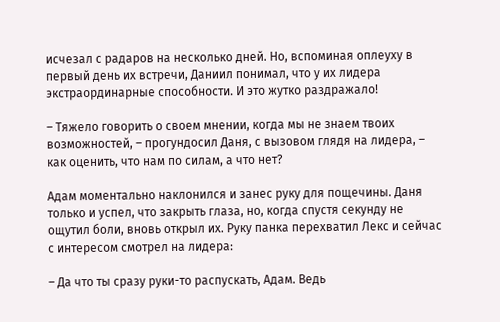исчезал с радаров на несколько дней. Но, вспоминая оплеуху в первый день их встречи, Даниил понимал, что у их лидера экстраординарные способности. И это жутко раздражало!

– Тяжело говорить о своем мнении, когда мы не знаем твоих возможностей, – прогундосил Даня, с вызовом глядя на лидера, – как оценить, что нам по силам, а что нет?

Адам моментально наклонился и занес руку для пощечины. Даня только и успел, что закрыть глаза, но, когда спустя секунду не ощутил боли, вновь открыл их. Руку панка перехватил Лекс и сейчас с интересом смотрел на лидера:

– Да что ты сразу руки-то распускать, Адам. Ведь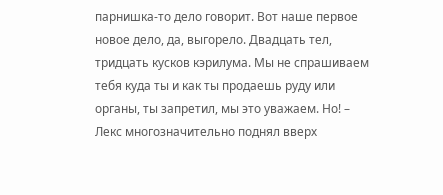парнишка-то дело говорит. Вот наше первое новое дело, да, выгорело. Двадцать тел, тридцать кусков кэрилума. Мы не спрашиваем тебя куда ты и как ты продаешь руду или органы, ты запретил, мы это уважаем. Но! – Лекс многозначительно поднял вверх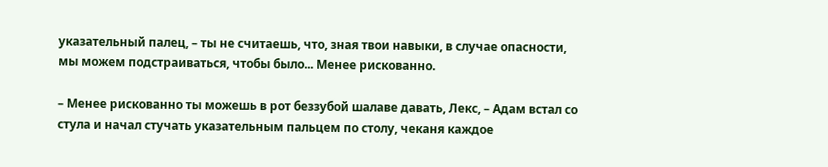указательный палец, – ты не считаешь, что, зная твои навыки, в случае опасности, мы можем подстраиваться, чтобы было... Менее рискованно.

– Менее рискованно ты можешь в рот беззубой шалаве давать, Лекс, – Адам встал со стула и начал стучать указательным пальцем по столу, чеканя каждое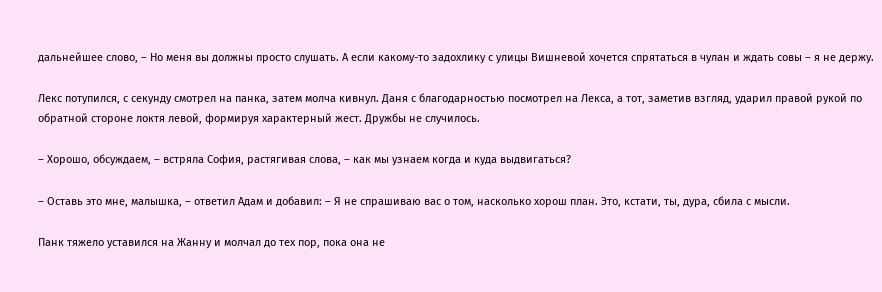дальнейшее слово, – Но меня вы должны просто слушать. А если какому-то задохлику с улицы Вишневой хочется спрятаться в чулан и ждать совы – я не держу.

Лекс потупился, с секунду смотрел на панка, затем молча кивнул. Даня с благодарностью посмотрел на Лекса, а тот, заметив взгляд, ударил правой рукой по обратной стороне локтя левой, формируя характерный жест. Дружбы не случилось.

– Хорошо, обсуждаем, – встряла София, растягивая слова, – как мы узнаем когда и куда выдвигаться?

– Оставь это мне, малышка, – ответил Адам и добавил: – Я не спрашиваю вас о том, насколько хорош план. Это, кстати, ты, дура, сбила с мысли.

Панк тяжело уставился на Жанну и молчал до тех пор, пока она не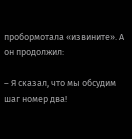пробормотала «извините». А он продолжил:

– Я сказал, что мы обсудим шаг номер два!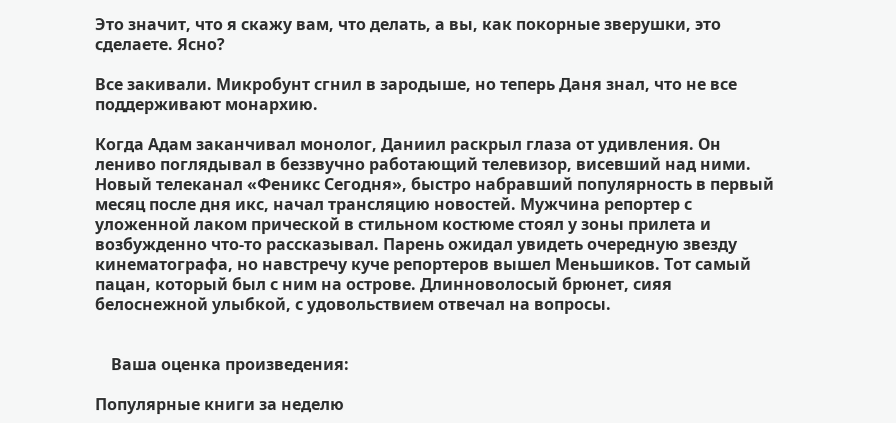Это значит, что я скажу вам, что делать, а вы, как покорные зверушки, это сделаете. Ясно?

Все закивали. Микробунт сгнил в зародыше, но теперь Даня знал, что не все поддерживают монархию.

Когда Адам заканчивал монолог, Даниил раскрыл глаза от удивления. Он лениво поглядывал в беззвучно работающий телевизор, висевший над ними. Новый телеканал «Феникс Сегодня», быстро набравший популярность в первый месяц после дня икс, начал трансляцию новостей. Мужчина репортер с уложенной лаком прической в стильном костюме стоял у зоны прилета и возбужденно что-то рассказывал. Парень ожидал увидеть очередную звезду кинематографа, но навстречу куче репортеров вышел Меньшиков. Тот самый пацан, который был с ним на острове. Длинноволосый брюнет, сияя белоснежной улыбкой, с удовольствием отвечал на вопросы.


    Ваша оценка произведения:

Популярные книги за неделю